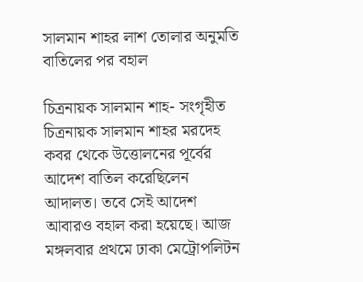সালমান শাহর লাশ তোলার অনুমতি বাতিলের পর বহাল

চিত্রনায়ক সালমান শাহ- সংগৃহীত
চিত্রনায়ক সালমান শাহর মরদেহ কবর থেকে উত্তোলনের পূর্বের আদেশ বাতিল করেছিলেন আদালত। তবে সেই আদেশ আবারও বহাল করা হয়েছে। আজ মঙ্গলবার প্রথমে ঢাকা মেট্রোপলিটন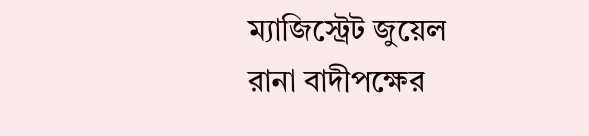ম্যাজিস্ট্রেট জুয়েল রানা বাদীপক্ষের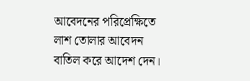আবেদনের পরিপ্রেক্ষিতে লাশ তোলার আবেদন বাতিল করে আদেশ দেন।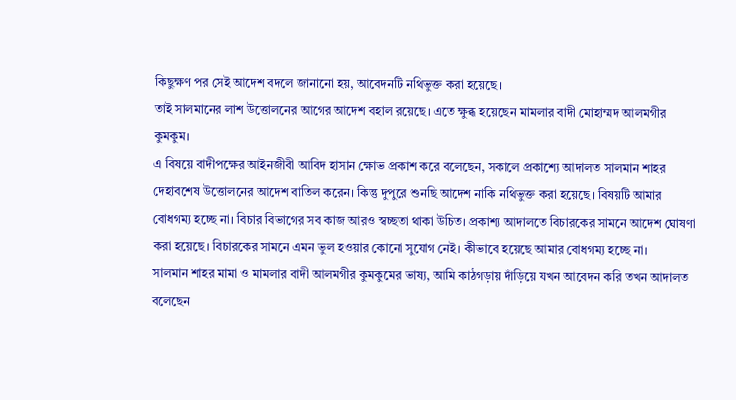কিছুক্ষণ পর সেই আদেশ বদলে জানানো হয়, আবেদনটি নথিভুক্ত করা হয়েছে।
তাই সালমানের লাশ উত্তোলনের আগের আদেশ বহাল রয়েছে। এতে ক্ষুব্ধ হয়েছেন মামলার বাদী মোহাম্মদ আলমগীর কুমকুম।
এ বিষয়ে বাদীপক্ষের আইনজীবী আবিদ হাসান ক্ষোভ প্রকাশ করে বলেছেন, সকালে প্রকাশ্যে আদালত সালমান শাহর দেহাবশেষ উত্তোলনের আদেশ বাতিল করেন। কিন্তু দুপুরে শুনছি আদেশ নাকি নথিভুক্ত করা হয়েছে। বিষয়টি আমার বোধগম্য হচ্ছে না। বিচার বিভাগের সব কাজ আরও স্বচ্ছতা থাকা উচিত। প্রকাশ্য আদালতে বিচারকের সামনে আদেশ ঘোষণা করা হয়েছে। বিচারকের সামনে এমন ভুল হওয়ার কোনো সুযোগ নেই। কীভাবে হয়েছে আমার বোধগম্য হচ্ছে না।
সালমান শাহর মামা ও মামলার বাদী আলমগীর কুমকুমের ভাষ্য, আমি কাঠগড়ায় দাঁড়িয়ে যখন আবেদন করি তখন আদালত বলেছেন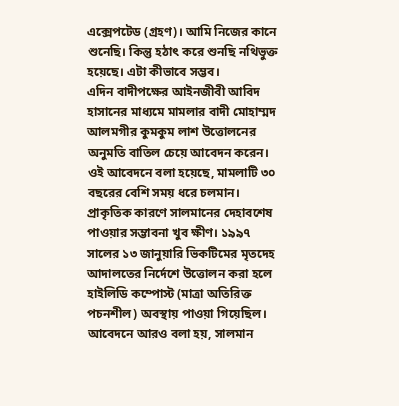এক্সেপটেড (গ্রহণ)। আমি নিজের কানে শুনেছি। কিন্তু হঠাৎ করে শুনছি নথিভুক্ত হয়েছে। এটা কীভাবে সম্ভব।
এদিন বাদীপক্ষের আইনজীবী আবিদ হাসানের মাধ্যমে মামলার বাদী মোহাম্মদ আলমগীর কুমকুম লাশ উত্তোলনের অনুমতি বাতিল চেয়ে আবেদন করেন। ওই আবেদনে বলা হয়েছে, মামলাটি ৩০ বছরের বেশি সময় ধরে চলমান। প্রাকৃতিক কারণে সালমানের দেহাবশেষ পাওয়ার সম্ভাবনা খুব ক্ষীণ। ১৯৯৭ সালের ১৩ জানুয়ারি ভিকটিমের মৃতদেহ আদালতের নির্দেশে উত্তোলন করা হলে হাইলিডি কম্পোস্ট (মাত্রা অতিরিক্ত পচনশীল) অবস্থায় পাওয়া গিয়েছিল।
আবেদনে আরও বলা হয়, সালমান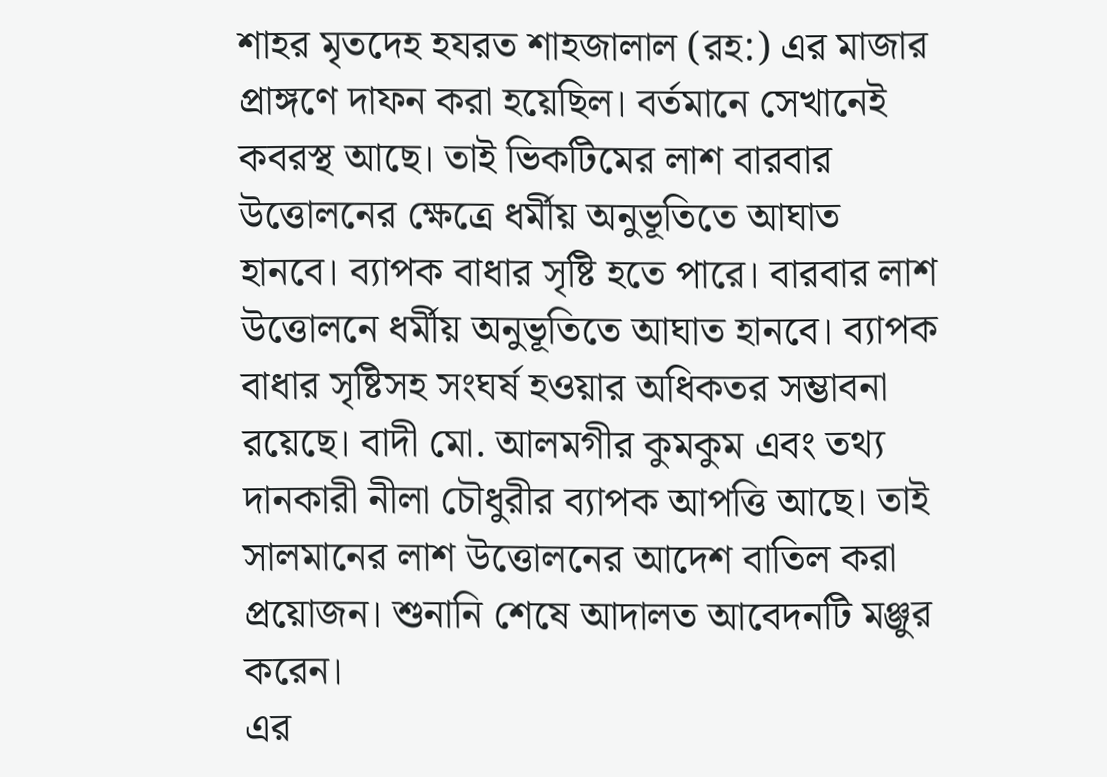শাহর মৃতদেহ হযরত শাহজালাল (রহ:) এর মাজার প্রাঙ্গণে দাফন করা হয়েছিল। বর্তমানে সেখানেই কবরস্থ আছে। তাই ভিকটিমের লাশ বারবার উত্তোলনের ক্ষেত্রে ধর্মীয় অনুভূতিতে আঘাত হানবে। ব্যাপক বাধার সৃষ্টি হতে পারে। বারবার লাশ উত্তোলনে ধর্মীয় অনুভূতিতে আঘাত হানবে। ব্যাপক বাধার সৃষ্টিসহ সংঘর্ষ হওয়ার অধিকতর সম্ভাবনা রয়েছে। বাদী মো. আলমগীর কুমকুম এবং তথ্য দানকারী নীলা চৌধুরীর ব্যাপক আপত্তি আছে। তাই সালমানের লাশ উত্তোলনের আদেশ বাতিল করা প্রয়োজন। শুনানি শেষে আদালত আবেদনটি মঞ্জুর করেন।
এর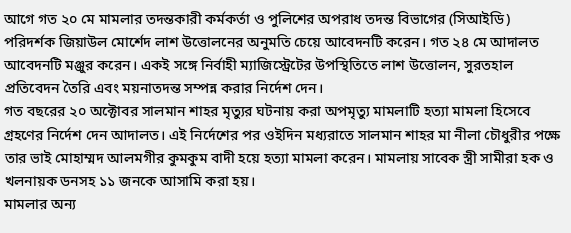আগে গত ২০ মে মামলার তদন্তকারী কর্মকর্তা ও পুলিশের অপরাধ তদন্ত বিভাগের (সিআইডি) পরিদর্শক জিয়াউল মোর্শেদ লাশ উত্তোলনের অনুমতি চেয়ে আবেদনটি করেন। গত ২৪ মে আদালত আবেদনটি মঞ্জুর করেন। একই সঙ্গে নির্বাহী ম্যাজিস্ট্রেটের উপস্থিতিতে লাশ উত্তোলন, সুরতহাল প্রতিবেদন তৈরি এবং ময়নাতদন্ত সম্পন্ন করার নির্দেশ দেন।
গত বছরের ২০ অক্টোবর সালমান শাহর মৃত্যুর ঘটনায় করা অপমৃত্যু মামলাটি হত্যা মামলা হিসেবে গ্রহণের নির্দেশ দেন আদালত। এই নির্দেশের পর ওইদিন মধ্যরাতে সালমান শাহর মা নীলা চৌধুরীর পক্ষে তার ভাই মোহাম্মদ আলমগীর কুমকুম বাদী হয়ে হত্যা মামলা করেন। মামলায় সাবেক স্ত্রী সামীরা হক ও খলনায়ক ডনসহ ১১ জনকে আসামি করা হয়।
মামলার অন্য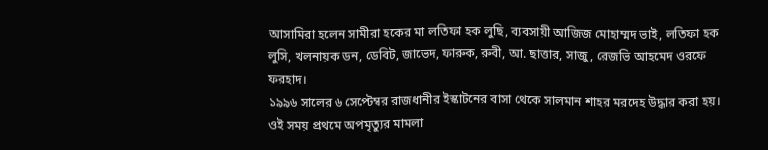আসামিরা হলেন সামীরা হকের মা লতিফা হক লুছি, ব্যবসায়ী আজিজ মোহাম্মদ ভাই, লতিফা হক লুসি, খলনায়ক ডন, ডেবিট, জাভেদ, ফারুক, রুবী, আ. ছাত্তার, সাজু, রেজভি আহমেদ ওরফে ফরহাদ।
১৯৯৬ সালের ৬ সেপ্টেম্বর রাজধানীর ইস্কাটনের বাসা থেকে সালমান শাহর মরদেহ উদ্ধার করা হয়। ওই সময় প্রথমে অপমৃত্যুর মামলা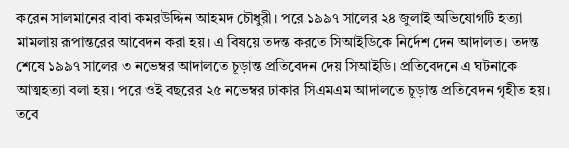করেন সালমানের বাবা কমরউদ্দিন আহমদ চৌধুরী। পরে ১৯৯৭ সালের ২৪ জুলাই অভিযোগটি হত্যা মামলায় রূপান্তরের আবেদন করা হয়। এ বিষয়ে তদন্ত করতে সিআইডিকে নির্দেশ দেন আদালত। তদন্ত শেষে ১৯৯৭ সালের ৩ নভেম্বর আদালতে চূড়ান্ত প্রতিবেদন দেয় সিআইডি। প্রতিবেদনে এ ঘটনাকে আত্মহত্যা বলা হয়। পরে ওই বছরের ২৫ নভেম্বর ঢাকার সিএমএম আদালতে চূড়ান্ত প্রতিবেদন গৃহীত হয়। তবে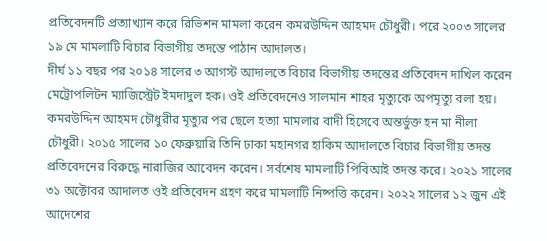প্রতিবেদনটি প্রত্যাখ্যান করে রিভিশন মামলা করেন কমরউদ্দিন আহমদ চৌধুরী। পরে ২০০৩ সালের ১৯ মে মামলাটি বিচার বিভাগীয় তদন্তে পাঠান আদালত।
দীর্ঘ ১১ বছর পর ২০১৪ সালের ৩ আগস্ট আদালতে বিচার বিভাগীয় তদন্তের প্রতিবেদন দাখিল করেন মেট্রোপলিটন ম্যাজিস্ট্রেট ইমদাদুল হক। ওই প্রতিবেদনেও সালমান শাহর মৃত্যুকে অপমৃত্যু বলা হয়। কমরউদ্দিন আহমদ চৌধুরীর মৃত্যুর পর ছেলে হত্যা মামলার বাদী হিসেবে অন্তর্ভুক্ত হন মা নীলা চৌধুরী। ২০১৫ সালের ১০ ফেব্রুয়ারি তিনি ঢাকা মহানগর হাকিম আদালতে বিচার বিভাগীয় তদন্ত প্রতিবেদনের বিরুদ্ধে নারাজির আবেদন করেন। সর্বশেষ মামলাটি পিবিআই তদন্ত করে। ২০২১ সালের ৩১ অক্টোবর আদালত ওই প্রতিবেদন গ্রহণ করে মামলাটি নিষ্পত্তি করেন। ২০২২ সালের ১২ জুন এই আদেশের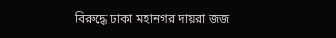বিরুদ্ধে ঢাকা মহানগর দায়রা জজ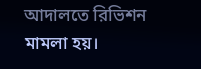আদালতে রিভিশন মামলা হয়।